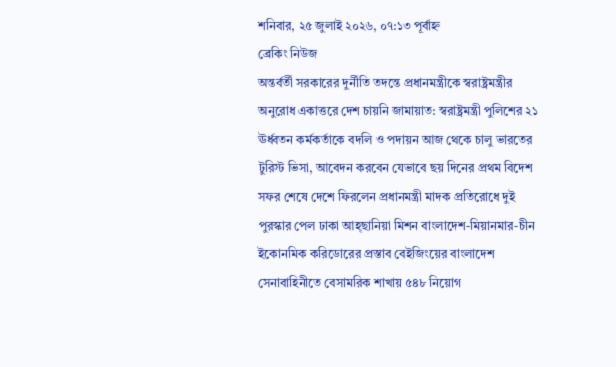শনিবার, ২৫ জুলাই ২০২৬, ০৭:১৩ পূর্বাহ্ন
ব্রেকিং নিউজ
অন্তর্বর্তী সরকারের দুর্নীতি তদন্তে প্রধানমন্ত্রীকে স্বরাষ্ট্রমন্ত্রীর অনুরোধ একাত্তরে দেশ চায়নি জামায়াত: স্বরাষ্ট্রমন্ত্রী পুলিশের ২১ ঊর্ধ্বতন কর্মকর্তাকে বদলি ও পদায়ন আজ থেকে চালু ভারতের টুরিস্ট ভিসা, আবেদন করবেন যেভাবে ছয় দিনের প্রথম বিদেশ সফর শেষে দেশে ফিরলেন প্রধানমন্ত্রী মাদক প্রতিরোধে দুই পুরস্কার পেল ঢাকা আহ্ছানিয়া মিশন বাংলাদেশ-মিয়ানমার-চীন ইকোনমিক করিডোরের প্রস্তাব বেইজিংয়ের বাংলাদেশ সেনাবাহিনীতে বেসামরিক শাখায় ৫৪৮ নিয়োগ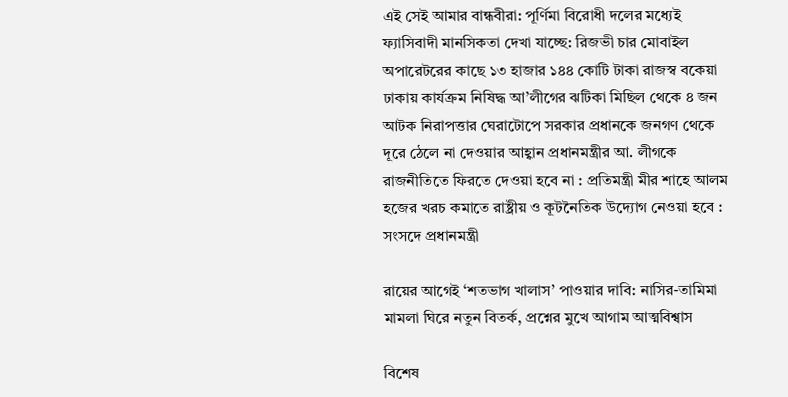এই সেই আমার বান্ধবীরা: পূর্ণিমা বিরোধী দলের মধ্যেই ফ্যাসিবাদী মানসিকতা দেখা যাচ্ছে: রিজভী চার মোবাইল অপারেটরের কাছে ১৩ হাজার ১৪৪ কোটি টাকা রাজস্ব বকেয়া ঢাকায় কার্যক্রম নিষিদ্ধ আ’লীগের ঝটিকা মিছিল থেকে ৪ জন আটক নিরাপত্তার ঘেরাটোপে সরকার প্রধানকে জনগণ থেকে দূরে ঠেলে না দেওয়ার আহ্বান প্রধানমন্ত্রীর আ. লীগকে রাজনীতিতে ফিরতে দেওয়া হবে না : প্রতিমন্ত্রী মীর শাহে আলম হজের খরচ কমাতে রাষ্ট্রীয় ও কূটনৈতিক উদ্যোগ নেওয়া হবে : সংসদে প্রধানমন্ত্রী

রায়ের আগেই ‘শতভাগ খালাস’ পাওয়ার দাবি: নাসির-তামিমা মামলা ঘিরে নতুন বিতর্ক, প্রশ্নের মুখে আগাম আত্মবিশ্বাস

বিশেষ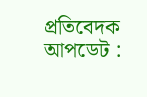প্রতিবেদক
আপডেট :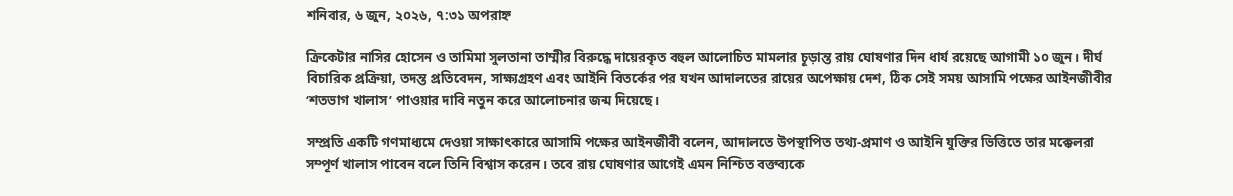শনিবার, ৬ জুন, ২০২৬, ৭:৩১ অপরাহ্ন

ক্রিকেটার নাসির হোসেন ও তামিমা সুলতানা তাম্মীর বিরুদ্ধে দায়েরকৃত বহুল আলোচিত মামলার চূড়ান্ত রায় ঘোষণার দিন ধার্য রয়েছে আগামী ১০ জুন। দীর্ঘ বিচারিক প্রক্রিয়া, তদন্ত প্রতিবেদন, সাক্ষ্যগ্রহণ এবং আইনি বিতর্কের পর যখন আদালতের রায়ের অপেক্ষায় দেশ, ঠিক সেই সময় আসামি পক্ষের আইনজীবীর ‘শতভাগ খালাস’ পাওয়ার দাবি নতুন করে আলোচনার জন্ম দিয়েছে।

সম্প্রতি একটি গণমাধ্যমে দেওয়া সাক্ষাৎকারে আসামি পক্ষের আইনজীবী বলেন, আদালতে উপস্থাপিত তথ্য-প্রমাণ ও আইনি যুক্তির ভিত্তিতে তার মক্কেলরা সম্পূর্ণ খালাস পাবেন বলে তিনি বিশ্বাস করেন। তবে রায় ঘোষণার আগেই এমন নিশ্চিত বক্তব্যকে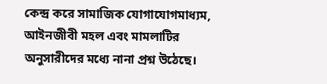কেন্দ্র করে সামাজিক যোগাযোগমাধ্যম, আইনজীবী মহল এবং মামলাটির অনুসারীদের মধ্যে নানা প্রশ্ন উঠেছে।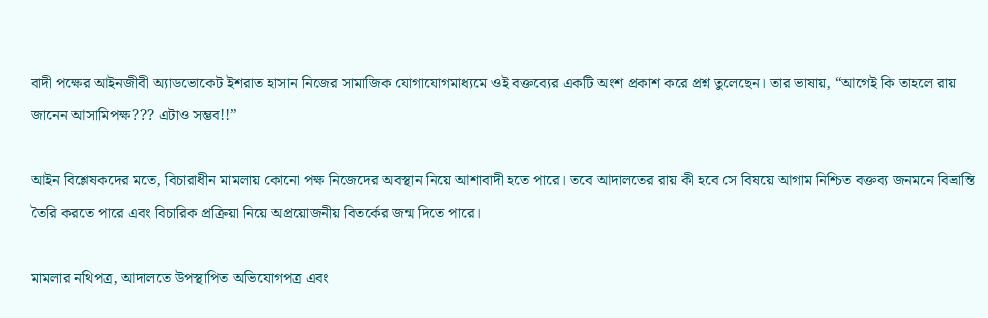বাদী পক্ষের আইনজীবী অ্যাডভোকেট ইশরাত হাসান নিজের সামাজিক যোগাযোগমাধ্যমে ওই বক্তব্যের একটি অংশ প্রকাশ করে প্রশ্ন তুলেছেন। তার ভাষায়, “আগেই কি তাহলে রায় জানেন আসামিপক্ষ??? এটাও সম্ভব!!”

আইন বিশ্লেষকদের মতে, বিচারাধীন মামলায় কোনো পক্ষ নিজেদের অবস্থান নিয়ে আশাবাদী হতে পারে। তবে আদালতের রায় কী হবে সে বিষয়ে আগাম নিশ্চিত বক্তব্য জনমনে বিভ্রান্তি তৈরি করতে পারে এবং বিচারিক প্রক্রিয়া নিয়ে অপ্রয়োজনীয় বিতর্কের জন্ম দিতে পারে।

মামলার নথিপত্র, আদালতে উপস্থাপিত অভিযোগপত্র এবং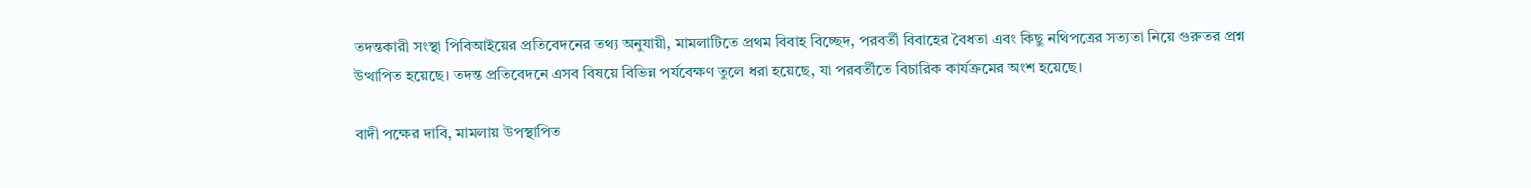তদন্তকারী সংস্থা পিবিআইয়ের প্রতিবেদনের তথ্য অনুযায়ী, মামলাটিতে প্রথম বিবাহ বিচ্ছেদ, পরবর্তী বিবাহের বৈধতা এবং কিছু নথিপত্রের সত্যতা নিয়ে গুরুতর প্রশ্ন উত্থাপিত হয়েছে। তদন্ত প্রতিবেদনে এসব বিষয়ে বিভিন্ন পর্যবেক্ষণ তুলে ধরা হয়েছে, যা পরবর্তীতে বিচারিক কার্যক্রমের অংশ হয়েছে।

বাদী পক্ষের দাবি, মামলায় উপস্থাপিত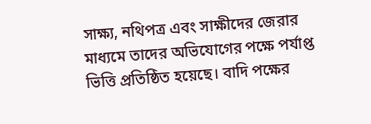সাক্ষ্য, নথিপত্র এবং সাক্ষীদের জেরার মাধ্যমে তাদের অভিযোগের পক্ষে পর্যাপ্ত ভিত্তি প্রতিষ্ঠিত হয়েছে। বাদি পক্ষের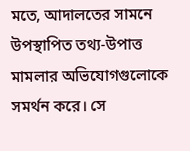মতে, আদালতের সামনে উপস্থাপিত তথ্য-উপাত্ত মামলার অভিযোগগুলোকে সমর্থন করে। সে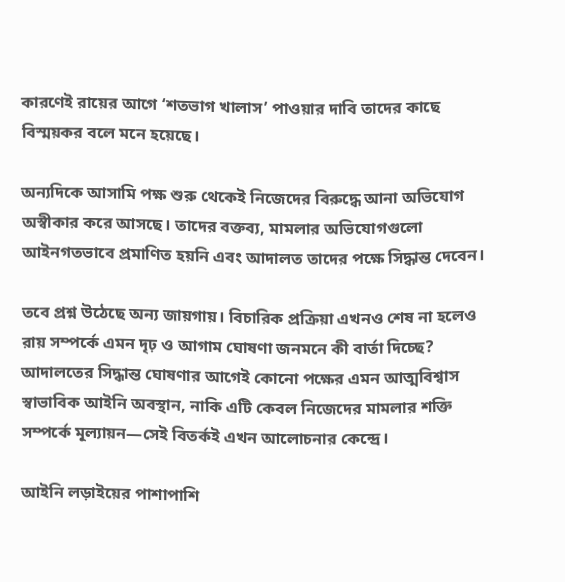কারণেই রায়ের আগে ‘শতভাগ খালাস’ পাওয়ার দাবি তাদের কাছে বিস্ময়কর বলে মনে হয়েছে।

অন্যদিকে আসামি পক্ষ শুরু থেকেই নিজেদের বিরুদ্ধে আনা অভিযোগ অস্বীকার করে আসছে। তাদের বক্তব্য, মামলার অভিযোগগুলো আইনগতভাবে প্রমাণিত হয়নি এবং আদালত তাদের পক্ষে সিদ্ধান্ত দেবেন।

তবে প্রশ্ন উঠেছে অন্য জায়গায়। বিচারিক প্রক্রিয়া এখনও শেষ না হলেও রায় সম্পর্কে এমন দৃঢ় ও আগাম ঘোষণা জনমনে কী বার্তা দিচ্ছে? আদালতের সিদ্ধান্ত ঘোষণার আগেই কোনো পক্ষের এমন আত্মবিশ্বাস স্বাভাবিক আইনি অবস্থান, নাকি এটি কেবল নিজেদের মামলার শক্তি সম্পর্কে মূল্যায়ন—সেই বিতর্কই এখন আলোচনার কেন্দ্রে।

আইনি লড়াইয়ের পাশাপাশি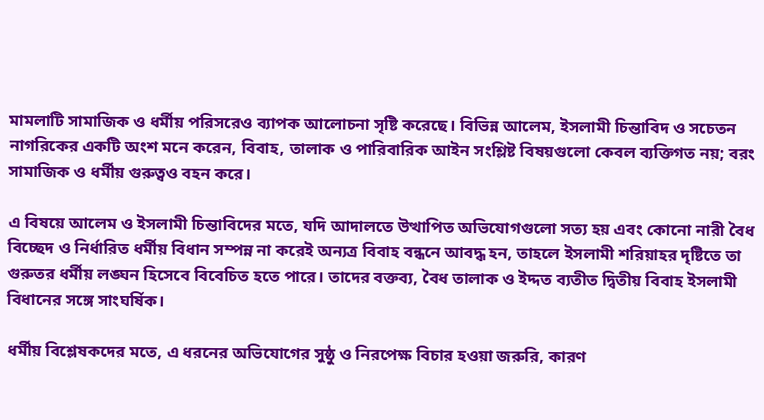মামলাটি সামাজিক ও ধর্মীয় পরিসরেও ব্যাপক আলোচনা সৃষ্টি করেছে। বিভিন্ন আলেম, ইসলামী চিন্তাবিদ ও সচেতন নাগরিকের একটি অংশ মনে করেন, বিবাহ, তালাক ও পারিবারিক আইন সংশ্লিষ্ট বিষয়গুলো কেবল ব্যক্তিগত নয়; বরং সামাজিক ও ধর্মীয় গুরুত্বও বহন করে।

এ বিষয়ে আলেম ও ইসলামী চিন্তাবিদের মতে, যদি আদালতে উত্থাপিত অভিযোগগুলো সত্য হয় এবং কোনো নারী বৈধ বিচ্ছেদ ও নির্ধারিত ধর্মীয় বিধান সম্পন্ন না করেই অন্যত্র বিবাহ বন্ধনে আবদ্ধ হন, তাহলে ইসলামী শরিয়াহর দৃষ্টিতে তা গুরুতর ধর্মীয় লঙ্ঘন হিসেবে বিবেচিত হতে পারে। তাদের বক্তব্য, বৈধ তালাক ও ইদ্দত ব্যতীত দ্বিতীয় বিবাহ ইসলামী বিধানের সঙ্গে সাংঘর্ষিক।

ধর্মীয় বিশ্লেষকদের মতে, এ ধরনের অভিযোগের সুষ্ঠু ও নিরপেক্ষ বিচার হওয়া জরুরি, কারণ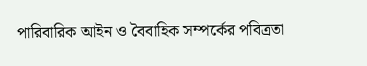পারিবারিক আইন ও বৈবাহিক সম্পর্কের পবিত্রতা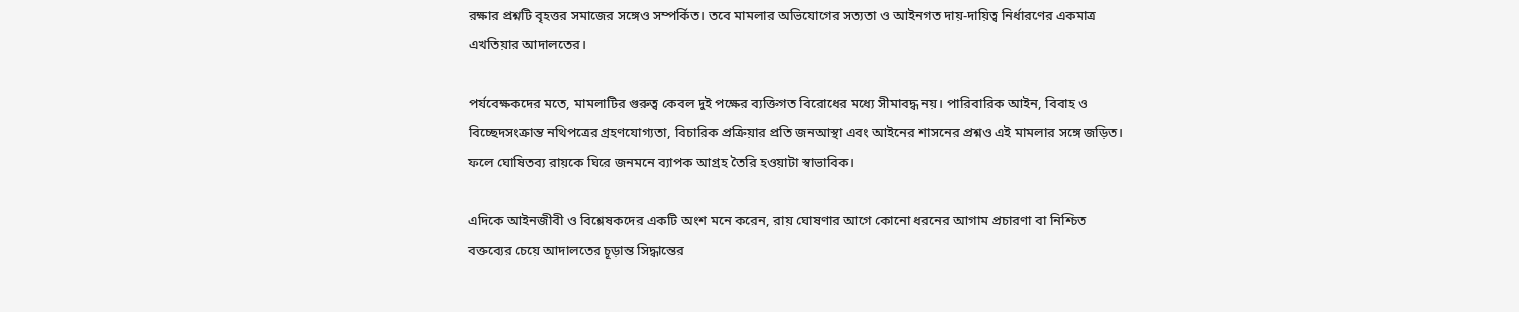রক্ষার প্রশ্নটি বৃহত্তর সমাজের সঙ্গেও সম্পর্কিত। তবে মামলার অভিযোগের সত্যতা ও আইনগত দায়-দায়িত্ব নির্ধারণের একমাত্র এখতিয়ার আদালতের।

পর্যবেক্ষকদের মতে, মামলাটির গুরুত্ব কেবল দুই পক্ষের ব্যক্তিগত বিরোধের মধ্যে সীমাবদ্ধ নয়। পারিবারিক আইন, বিবাহ ও বিচ্ছেদসংক্রান্ত নথিপত্রের গ্রহণযোগ্যতা, বিচারিক প্রক্রিয়ার প্রতি জনআস্থা এবং আইনের শাসনের প্রশ্নও এই মামলার সঙ্গে জড়িত। ফলে ঘোষিতব্য রায়কে ঘিরে জনমনে ব্যাপক আগ্রহ তৈরি হওয়াটা স্বাভাবিক।

এদিকে আইনজীবী ও বিশ্লেষকদের একটি অংশ মনে করেন, রায় ঘোষণার আগে কোনো ধরনের আগাম প্রচারণা বা নিশ্চিত বক্তব্যের চেয়ে আদালতের চূড়ান্ত সিদ্ধান্তের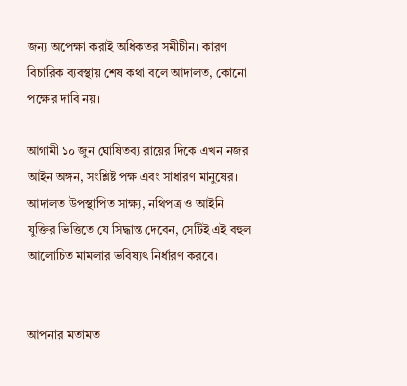জন্য অপেক্ষা করাই অধিকতর সমীচীন। কারণ বিচারিক ব্যবস্থায় শেষ কথা বলে আদালত, কোনো পক্ষের দাবি নয়।

আগামী ১০ জুন ঘোষিতব্য রায়ের দিকে এখন নজর আইন অঙ্গন, সংশ্লিষ্ট পক্ষ এবং সাধারণ মানুষের। আদালত উপস্থাপিত সাক্ষ্য, নথিপত্র ও আইনি যুক্তির ভিত্তিতে যে সিদ্ধান্ত দেবেন, সেটিই এই বহুল আলোচিত মামলার ভবিষ্যৎ নির্ধারণ করবে।


আপনার মতামত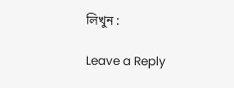লিখুন :

Leave a Reply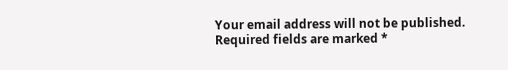Your email address will not be published. Required fields are marked *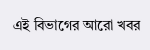এই বিভাগের আরো খবর